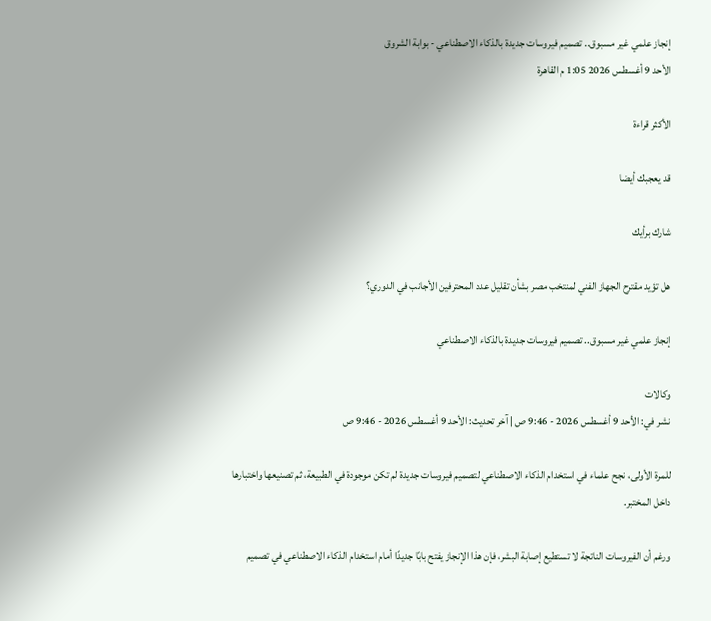إنجاز علمي غير مسبوق.. تصميم فيروسات جديدة بالذكاء الاصطناعي - بوابة الشروق
الأحد 9 أغسطس 2026 1:05 م القاهرة

الأكثر قراءة

قد يعجبك أيضا

شارك برأيك

هل تؤيد مقترح الجهاز الفني لمنتخب مصر بشأن تقليل عدد المحترفين الأجانب في الدوري؟

إنجاز علمي غير مسبوق.. تصميم فيروسات جديدة بالذكاء الاصطناعي

وكالات
نشر في: الأحد 9 أغسطس 2026 - 9:46 ص | آخر تحديث: الأحد 9 أغسطس 2026 - 9:46 ص

للمرة الأولى، نجح علماء في استخدام الذكاء الاصطناعي لتصميم فيروسات جديدة لم تكن موجودة في الطبيعة، ثم تصنيعها واختبارها داخل المختبر.

ورغم أن الفيروسات الناتجة لا تستطيع إصابة البشر، فإن هذا الإنجاز يفتح بابًا جديدًا أمام استخدام الذكاء الاصطناعي في تصميم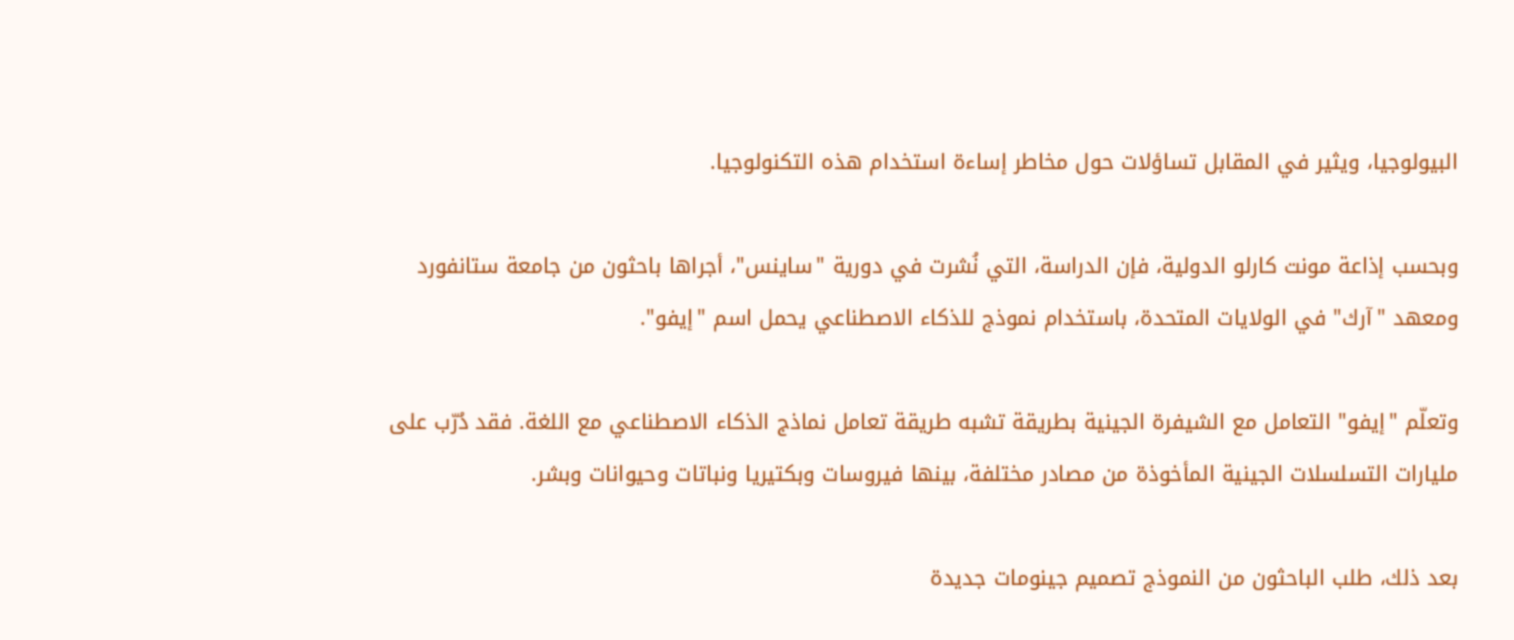البيولوجيا، ويثير في المقابل تساؤلات حول مخاطر إساءة استخدام هذه التكنولوجيا.

وبحسب إذاعة مونت كارلو الدولية، فإن الدراسة، التي نُشرت في دورية "ساينس"، أجراها باحثون من جامعة ستانفورد ومعهد "آرك" في الولايات المتحدة، باستخدام نموذج للذكاء الاصطناعي يحمل اسم "إيفو".

وتعلّم "إيفو" التعامل مع الشيفرة الجينية بطريقة تشبه طريقة تعامل نماذج الذكاء الاصطناعي مع اللغة. فقد دُرّب على مليارات التسلسلات الجينية المأخوذة من مصادر مختلفة، بينها فيروسات وبكتيريا ونباتات وحيوانات وبشر.

بعد ذلك، طلب الباحثون من النموذج تصميم جينومات جديدة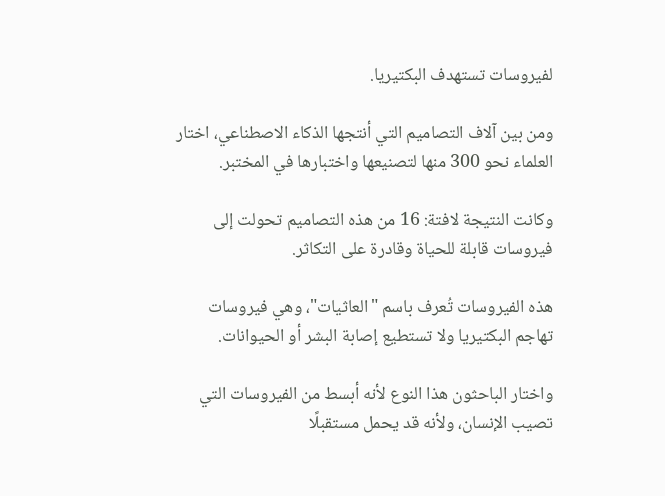لفيروسات تستهدف البكتيريا.

ومن بين آلاف التصاميم التي أنتجها الذكاء الاصطناعي، اختار العلماء نحو 300 منها لتصنيعها واختبارها في المختبر.

وكانت النتيجة لافتة: 16 من هذه التصاميم تحولت إلى فيروسات قابلة للحياة وقادرة على التكاثر.

هذه الفيروسات تُعرف باسم "العاثيات"، وهي فيروسات تهاجم البكتيريا ولا تستطيع إصابة البشر أو الحيوانات.

واختار الباحثون هذا النوع لأنه أبسط من الفيروسات التي تصيب الإنسان، ولأنه قد يحمل مستقبلًا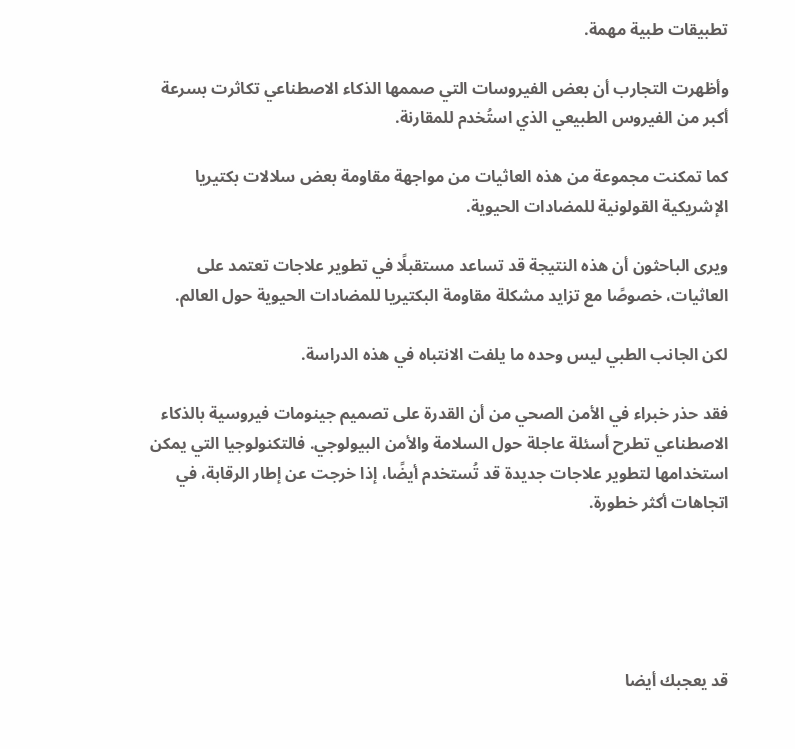تطبيقات طبية مهمة.

وأظهرت التجارب أن بعض الفيروسات التي صممها الذكاء الاصطناعي تكاثرت بسرعة أكبر من الفيروس الطبيعي الذي استُخدم للمقارنة.

كما تمكنت مجموعة من هذه العاثيات من مواجهة مقاومة بعض سلالات بكتيريا الإشريكية القولونية للمضادات الحيوية.

ويرى الباحثون أن هذه النتيجة قد تساعد مستقبلًا في تطوير علاجات تعتمد على العاثيات، خصوصًا مع تزايد مشكلة مقاومة البكتيريا للمضادات الحيوية حول العالم.

لكن الجانب الطبي ليس وحده ما يلفت الانتباه في هذه الدراسة.

فقد حذر خبراء في الأمن الصحي من أن القدرة على تصميم جينومات فيروسية بالذكاء الاصطناعي تطرح أسئلة عاجلة حول السلامة والأمن البيولوجي. فالتكنولوجيا التي يمكن استخدامها لتطوير علاجات جديدة قد تُستخدم أيضًا، إذا خرجت عن إطار الرقابة، في اتجاهات أكثر خطورة.





قد يعجبك أيضا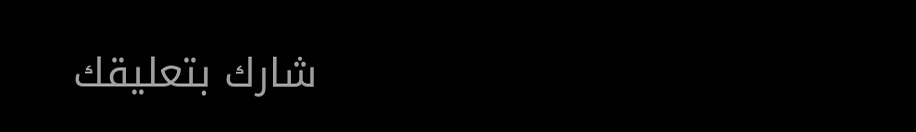شارك بتعليقك